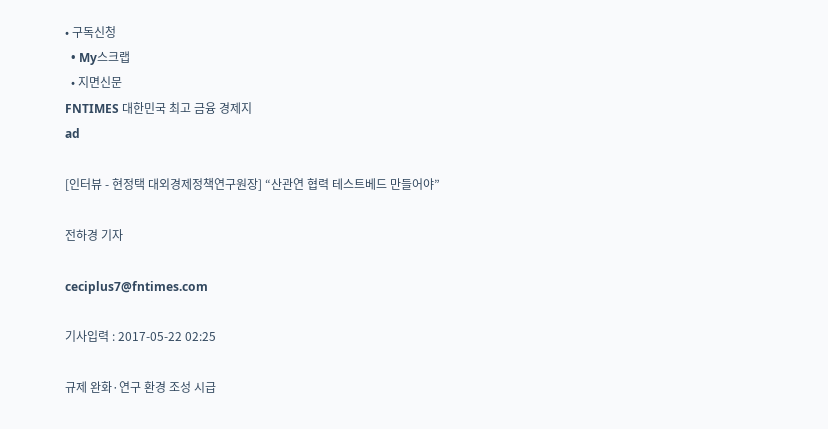• 구독신청
  • My스크랩
  • 지면신문
FNTIMES 대한민국 최고 금융 경제지
ad

[인터뷰 - 현정택 대외경제정책연구원장] “산관연 협력 테스트베드 만들어야”

전하경 기자

ceciplus7@fntimes.com

기사입력 : 2017-05-22 02:25

규제 완화·연구 환경 조성 시급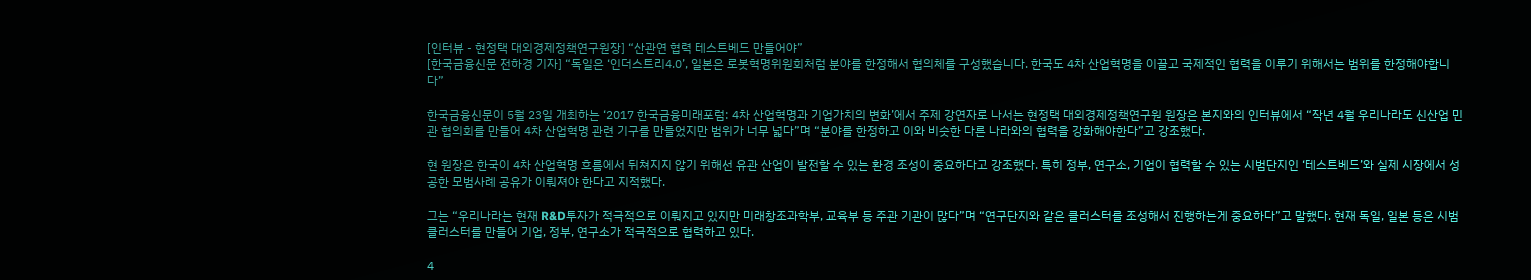[인터뷰 - 현정택 대외경제정책연구원장] “산관연 협력 테스트베드 만들어야”
[한국금융신문 전하경 기자] “독일은 ‘인더스트리4.0’, 일본은 로봇혁명위원회처럼 분야를 한정해서 협의체를 구성했습니다. 한국도 4차 산업혁명을 이끌고 국제적인 협력을 이루기 위해서는 범위를 한정해야합니다”

한국금융신문이 5월 23일 개최하는 ‘2017 한국금융미래포럼: 4차 산업혁명과 기업가치의 변화’에서 주제 강연자로 나서는 현정택 대외경제정책연구원 원장은 본지와의 인터뷰에서 “작년 4월 우리나라도 신산업 민관 협의회를 만들어 4차 산업혁명 관련 기구를 만들었지만 범위가 너무 넓다”며 “분야를 한정하고 이와 비슷한 다른 나라와의 협력을 강화해야한다”고 강조했다.

현 원장은 한국이 4차 산업혁명 흐름에서 뒤쳐지지 않기 위해선 유관 산업이 발전할 수 있는 환경 조성이 중요하다고 강조했다. 특히 정부, 연구소, 기업이 협력할 수 있는 시범단지인 ‘테스트베드’와 실제 시장에서 성공한 모범사례 공유가 이뤄져야 한다고 지적했다.

그는 “우리나라는 현재 R&D투자가 적극적으로 이뤄지고 있지만 미래창조과학부, 교육부 등 주관 기관이 많다”며 “연구단지와 같은 클러스터를 조성해서 진행하는게 중요하다”고 말했다. 현재 독일, 일본 등은 시범 클러스터를 만들어 기업, 정부, 연구소가 적극적으로 협력하고 있다.

4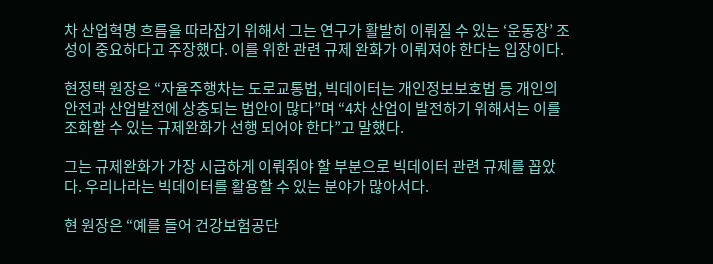차 산업혁명 흐름을 따라잡기 위해서 그는 연구가 활발히 이뤄질 수 있는 ‘운동장’ 조성이 중요하다고 주장했다. 이를 위한 관련 규제 완화가 이뤄져야 한다는 입장이다.

현정택 원장은 “자율주행차는 도로교통법, 빅데이터는 개인정보보호법 등 개인의 안전과 산업발전에 상충되는 법안이 많다”며 “4차 산업이 발전하기 위해서는 이를 조화할 수 있는 규제완화가 선행 되어야 한다”고 말했다.

그는 규제완화가 가장 시급하게 이뤄줘야 할 부분으로 빅데이터 관련 규제를 꼽았다. 우리나라는 빅데이터를 활용할 수 있는 분야가 많아서다.

현 원장은 “예를 들어 건강보험공단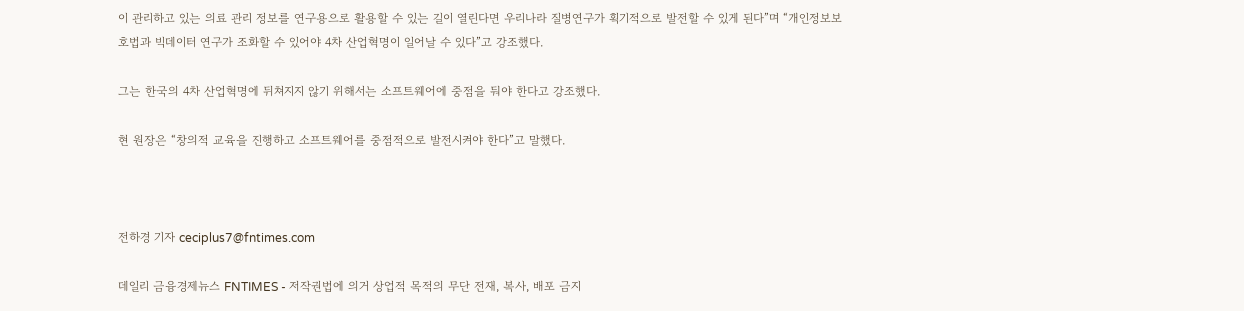이 관리하고 있는 의료 관리 정보를 연구용으로 활용할 수 있는 길이 열린다면 우리나라 질병연구가 획기적으로 발전할 수 있게 된다”며 “개인정보보호법과 빅데이터 연구가 조화할 수 있어야 4차 산업혁명이 일어날 수 있다”고 강조했다.

그는 한국의 4차 산업혁명에 뒤쳐지지 않기 위해서는 소프트웨어에 중점을 둬야 한다고 강조했다.

현 원장은 “창의적 교육을 진행하고 소프트웨어를 중점적으로 발전시켜야 한다”고 말했다.



전하경 기자 ceciplus7@fntimes.com

데일리 금융경제뉴스 FNTIMES - 저작권법에 의거 상업적 목적의 무단 전재, 복사, 배포 금지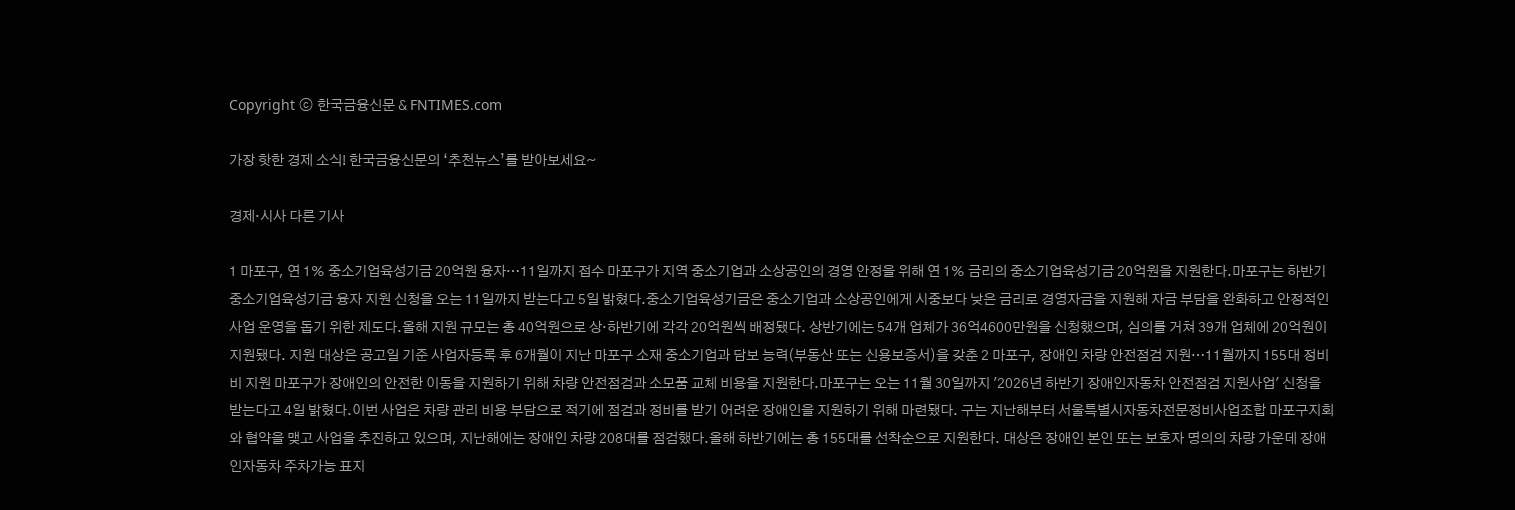Copyright ⓒ 한국금융신문 & FNTIMES.com

가장 핫한 경제 소식! 한국금융신문의 ‘추천뉴스’를 받아보세요~

경제·시사 다른 기사

1 마포구, 연 1% 중소기업육성기금 20억원 융자…11일까지 접수 마포구가 지역 중소기업과 소상공인의 경영 안정을 위해 연 1% 금리의 중소기업육성기금 20억원을 지원한다.마포구는 하반기 중소기업육성기금 융자 지원 신청을 오는 11일까지 받는다고 5일 밝혔다.중소기업육성기금은 중소기업과 소상공인에게 시중보다 낮은 금리로 경영자금을 지원해 자금 부담을 완화하고 안정적인 사업 운영을 돕기 위한 제도다.올해 지원 규모는 총 40억원으로 상·하반기에 각각 20억원씩 배정됐다. 상반기에는 54개 업체가 36억4600만원을 신청했으며, 심의를 거쳐 39개 업체에 20억원이 지원됐다. 지원 대상은 공고일 기준 사업자등록 후 6개월이 지난 마포구 소재 중소기업과 담보 능력(부동산 또는 신용보증서)을 갖춘 2 마포구, 장애인 차량 안전점검 지원…11월까지 155대 정비비 지원 마포구가 장애인의 안전한 이동을 지원하기 위해 차량 안전점검과 소모품 교체 비용을 지원한다.마포구는 오는 11월 30일까지 '2026년 하반기 장애인자동차 안전점검 지원사업' 신청을 받는다고 4일 밝혔다.이번 사업은 차량 관리 비용 부담으로 적기에 점검과 정비를 받기 어려운 장애인을 지원하기 위해 마련됐다. 구는 지난해부터 서울특별시자동차전문정비사업조합 마포구지회와 협약을 맺고 사업을 추진하고 있으며, 지난해에는 장애인 차량 208대를 점검했다.올해 하반기에는 총 155대를 선착순으로 지원한다. 대상은 장애인 본인 또는 보호자 명의의 차량 가운데 장애인자동차 주차가능 표지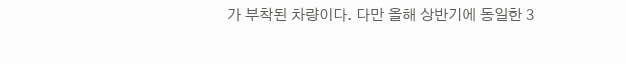가 부착된 차량이다. 다만 올해 상반기에 동일한 3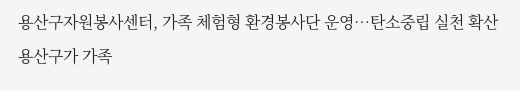용산구자원봉사센터, 가족 체험형 환경봉사단 운영…탄소중립 실천 확산 용산구가 가족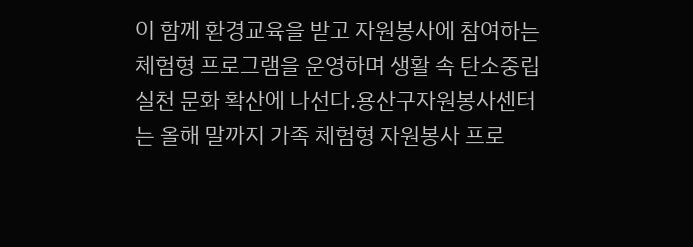이 함께 환경교육을 받고 자원봉사에 참여하는 체험형 프로그램을 운영하며 생활 속 탄소중립 실천 문화 확산에 나선다.용산구자원봉사센터는 올해 말까지 가족 체험형 자원봉사 프로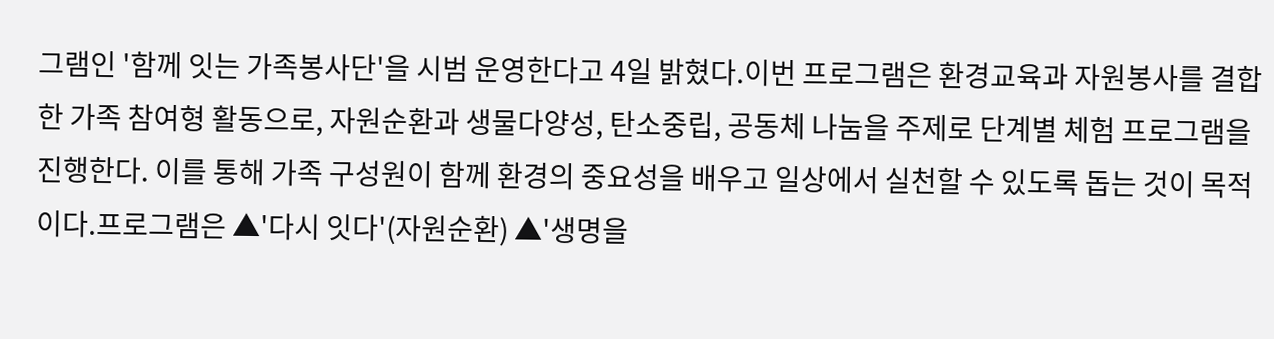그램인 '함께 잇는 가족봉사단'을 시범 운영한다고 4일 밝혔다.이번 프로그램은 환경교육과 자원봉사를 결합한 가족 참여형 활동으로, 자원순환과 생물다양성, 탄소중립, 공동체 나눔을 주제로 단계별 체험 프로그램을 진행한다. 이를 통해 가족 구성원이 함께 환경의 중요성을 배우고 일상에서 실천할 수 있도록 돕는 것이 목적이다.프로그램은 ▲'다시 잇다'(자원순환) ▲'생명을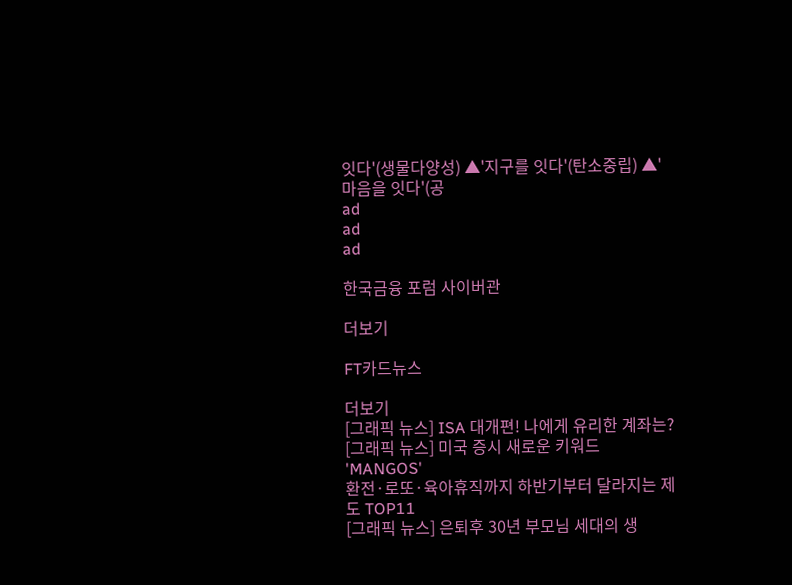잇다'(생물다양성) ▲'지구를 잇다'(탄소중립) ▲'마음을 잇다'(공
ad
ad
ad

한국금융 포럼 사이버관

더보기

FT카드뉴스

더보기
[그래픽 뉴스] ISA 대개편! 나에게 유리한 계좌는?
[그래픽 뉴스] 미국 증시 새로운 키워드 'MANGOS'
환전·로또·육아휴직까지 하반기부터 달라지는 제도 TOP11
[그래픽 뉴스] 은퇴후 30년 부모님 세대의 생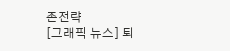존전략
[그래픽 뉴스] 퇴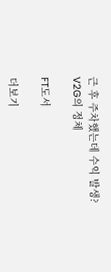근 후 주차했는데 수익 발생? V2G의 정체

FT도서

더보기